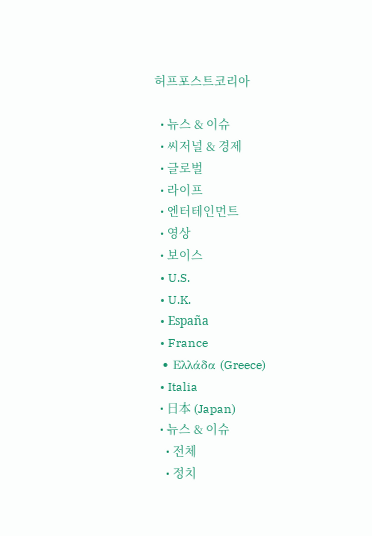허프포스트코리아

  • 뉴스 & 이슈
  • 씨저널 & 경제
  • 글로벌
  • 라이프
  • 엔터테인먼트
  • 영상
  • 보이스
  • U.S.
  • U.K.
  • España
  • France
  • Ελλάδα (Greece)
  • Italia
  • 日本 (Japan)
  • 뉴스 & 이슈
    • 전체
    • 정치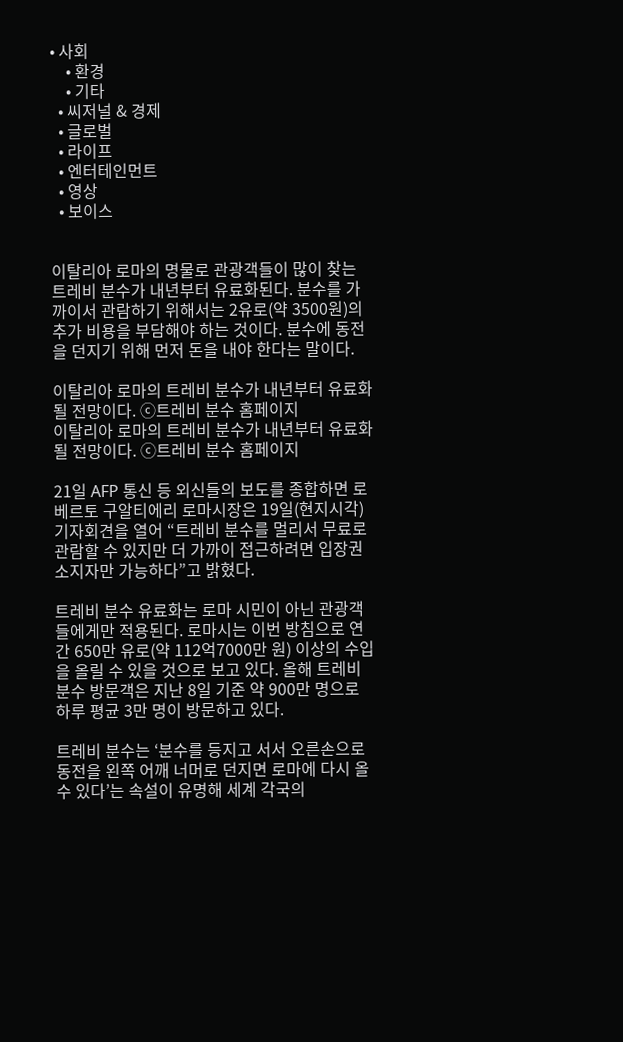• 사회
    • 환경
    • 기타
  • 씨저널 & 경제
  • 글로벌
  • 라이프
  • 엔터테인먼트
  • 영상
  • 보이스


이탈리아 로마의 명물로 관광객들이 많이 찾는 트레비 분수가 내년부터 유료화된다. 분수를 가까이서 관람하기 위해서는 2유로(약 3500원)의 추가 비용을 부담해야 하는 것이다. 분수에 동전을 던지기 위해 먼저 돈을 내야 한다는 말이다.

이탈리아 로마의 트레비 분수가 내년부터 유료화 될 전망이다. ⓒ트레비 분수 홈페이지
이탈리아 로마의 트레비 분수가 내년부터 유료화 될 전망이다. ⓒ트레비 분수 홈페이지

21일 AFP 통신 등 외신들의 보도를 종합하면 로베르토 구알티에리 로마시장은 19일(현지시각) 기자회견을 열어 “트레비 분수를 멀리서 무료로 관람할 수 있지만 더 가까이 접근하려면 입장권 소지자만 가능하다”고 밝혔다.

트레비 분수 유료화는 로마 시민이 아닌 관광객들에게만 적용된다. 로마시는 이번 방침으로 연간 650만 유로(약 112억7000만 원) 이상의 수입을 올릴 수 있을 것으로 보고 있다. 올해 트레비 분수 방문객은 지난 8일 기준 약 900만 명으로 하루 평균 3만 명이 방문하고 있다.

트레비 분수는 ‘분수를 등지고 서서 오른손으로 동전을 왼쪽 어깨 너머로 던지면 로마에 다시 올 수 있다’는 속설이 유명해 세계 각국의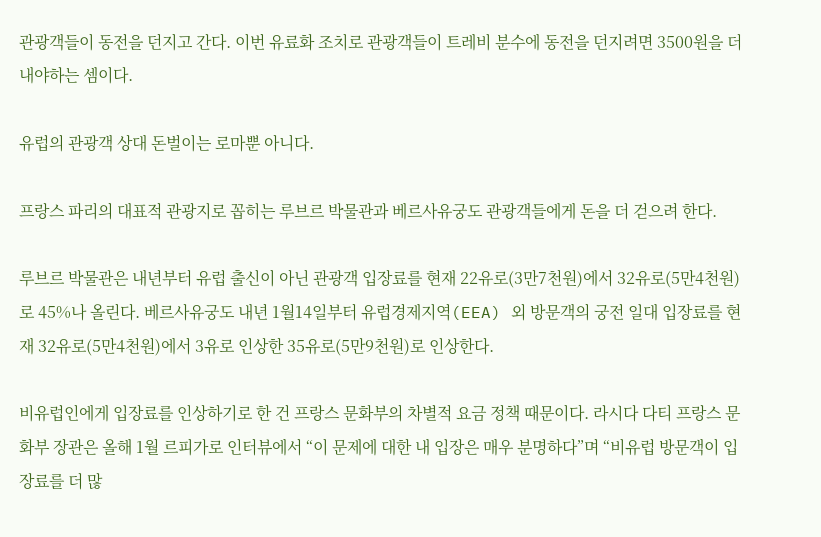관광객들이 동전을 던지고 간다. 이번 유료화 조치로 관광객들이 트레비 분수에 동전을 던지려면 3500원을 더 내야하는 셈이다.

유럽의 관광객 상대 돈벌이는 로마뿐 아니다.

프랑스 파리의 대표적 관광지로 꼽히는 루브르 박물관과 베르사유궁도 관광객들에게 돈을 더 걷으려 한다.

루브르 박물관은 내년부터 유럽 출신이 아닌 관광객 입장료를 현재 22유로(3만7천원)에서 32유로(5만4천원)로 45%나 올린다. 베르사유궁도 내년 1월14일부터 유럽경제지역(EEA) 외 방문객의 궁전 일대 입장료를 현재 32유로(5만4천원)에서 3유로 인상한 35유로(5만9천원)로 인상한다.

비유럽인에게 입장료를 인상하기로 한 건 프랑스 문화부의 차별적 요금 정책 때문이다. 라시다 다티 프랑스 문화부 장관은 올해 1월 르피가로 인터뷰에서 “이 문제에 대한 내 입장은 매우 분명하다”며 “비유럽 방문객이 입장료를 더 많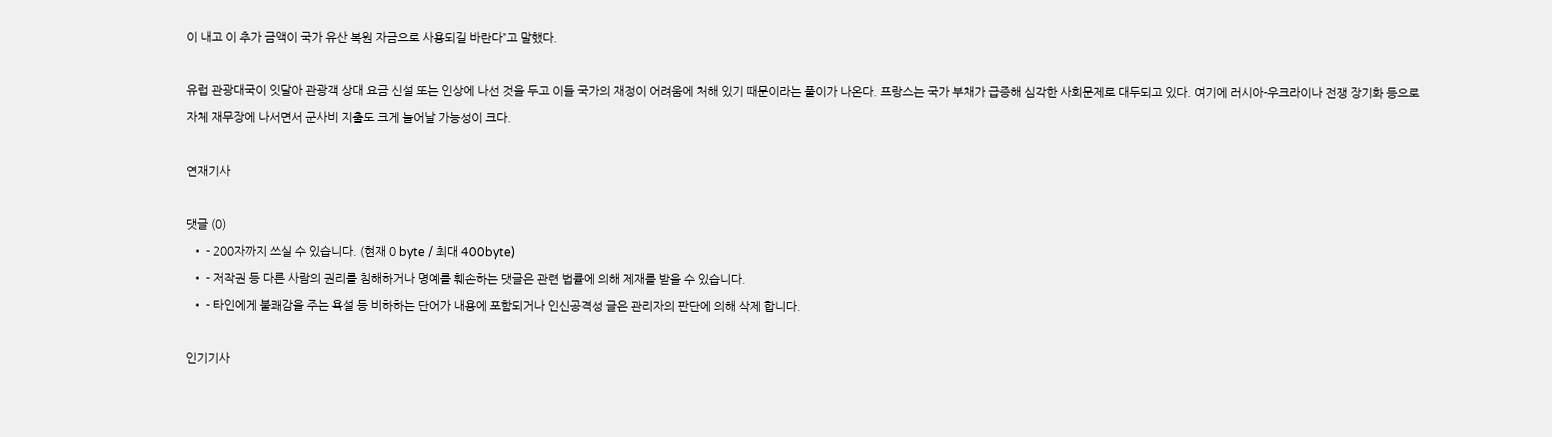이 내고 이 추가 금액이 국가 유산 복원 자금으로 사용되길 바란다”고 말했다.

유럽 관광대국이 잇달아 관광객 상대 요금 신설 또는 인상에 나선 것을 두고 이들 국가의 재정이 어려움에 처해 있기 때문이라는 풀이가 나온다. 프랑스는 국가 부채가 급증해 심각한 사회문제로 대두되고 있다. 여기에 러시아-우크라이나 전쟁 장기화 등으로 자체 재무장에 나서면서 군사비 지출도 크게 늘어날 가능성이 크다.

연재기사

댓글 (0)
  • - 200자까지 쓰실 수 있습니다. (현재 0 byte / 최대 400byte)
  • - 저작권 등 다른 사람의 권리를 침해하거나 명예를 훼손하는 댓글은 관련 법률에 의해 제재를 받을 수 있습니다.
  • - 타인에게 불쾌감을 주는 욕설 등 비하하는 단어가 내용에 포함되거나 인신공격성 글은 관리자의 판단에 의해 삭제 합니다.

인기기사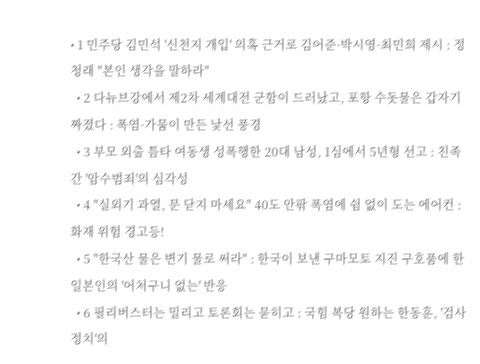• 1 민주당 김민석 '신천지 개입' 의혹 근거로 김어준·박시영·최민희 제시 : 정청래 "본인 생각을 말하라"
  • 2 다뉴브강에서 제2차 세계대전 군함이 드러났고, 포항 수돗물은 갑자기 짜졌다 : 폭염·가뭄이 만든 낯선 풍경
  • 3 부모 외출 틈타 여동생 성폭행한 20대 남성, 1심에서 5년형 선고 : 친족 간 '암수범죄'의 심각성
  • 4 "실외기 과열, 문 닫지 마세요" 40도 안팎 폭염에 쉼 없이 도는 에어컨 : 화재 위험 경고등!
  • 5 "한국산 물은 변기 물로 써라" : 한국이 보낸 구마모토 지진 구호품에 한 일본인의 '어처구니 없는' 반응
  • 6 필리버스터는 밀리고 토론회는 묻히고 : 국힘 복당 원하는 한동훈, '검사 정치'의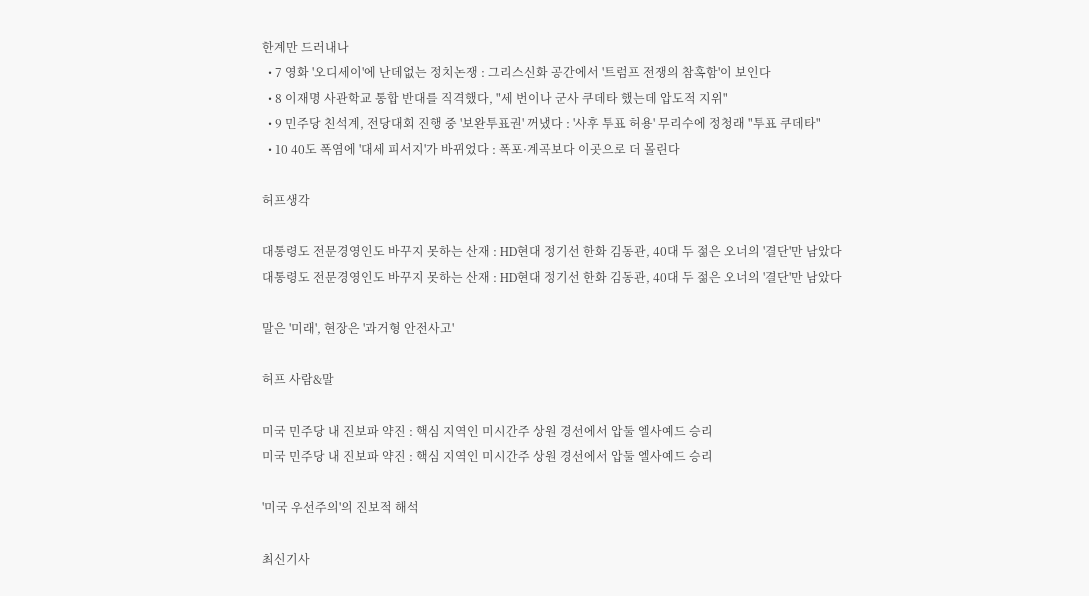한계만 드러내나
  • 7 영화 '오디세이'에 난데없는 정치논쟁 : 그리스신화 공간에서 '트럼프 전쟁의 참혹함'이 보인다
  • 8 이재명 사관학교 통합 반대를 직격했다, "세 번이나 군사 쿠데타 했는데 압도적 지위"
  • 9 민주당 친석계, 전당대회 진행 중 '보완투표권' 꺼냈다 : '사후 투표 허용' 무리수에 정청래 "투표 쿠데타"
  • 10 40도 폭염에 '대세 피서지'가 바뀌었다 : 폭포·계곡보다 이곳으로 더 몰린다

허프생각

대통령도 전문경영인도 바꾸지 못하는 산재 : HD현대 정기선 한화 김동관, 40대 두 젊은 오너의 '결단'만 남았다
대통령도 전문경영인도 바꾸지 못하는 산재 : HD현대 정기선 한화 김동관, 40대 두 젊은 오너의 '결단'만 남았다

말은 '미래', 현장은 '과거형 안전사고'

허프 사람&말

미국 민주당 내 진보파 약진 : 핵심 지역인 미시간주 상원 경선에서 압둘 엘사예드 승리
미국 민주당 내 진보파 약진 : 핵심 지역인 미시간주 상원 경선에서 압둘 엘사예드 승리

'미국 우선주의'의 진보적 해석

최신기사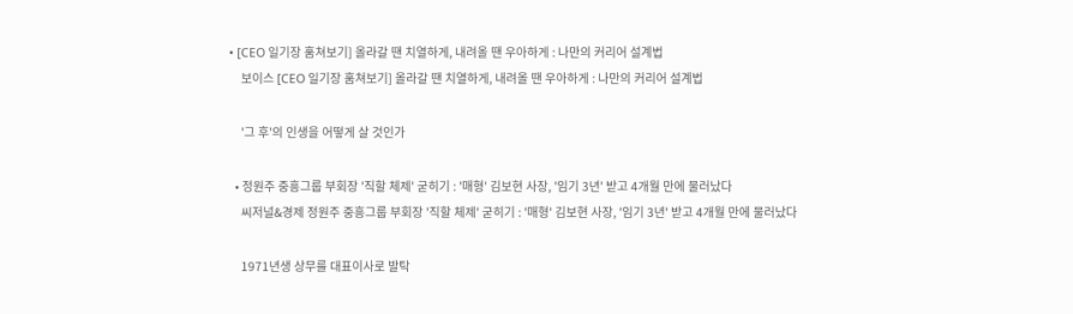• [CEO 일기장 훔쳐보기] 올라갈 땐 치열하게, 내려올 땐 우아하게 : 나만의 커리어 설계법
    보이스 [CEO 일기장 훔쳐보기] 올라갈 땐 치열하게, 내려올 땐 우아하게 : 나만의 커리어 설계법

    '그 후'의 인생을 어떻게 살 것인가

  • 정원주 중흥그룹 부회장 '직할 체제' 굳히기 : '매형' 김보현 사장, '임기 3년' 받고 4개월 만에 물러났다
    씨저널&경제 정원주 중흥그룹 부회장 '직할 체제' 굳히기 : '매형' 김보현 사장, '임기 3년' 받고 4개월 만에 물러났다

    1971년생 상무를 대표이사로 발탁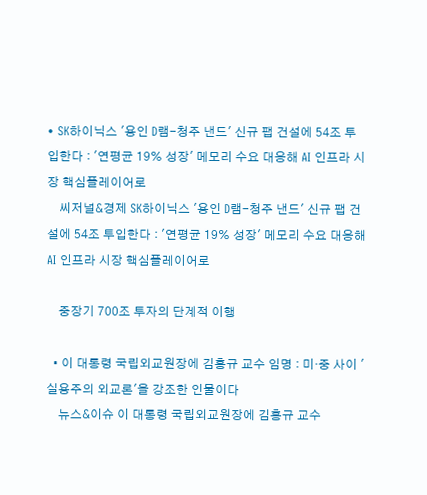• SK하이닉스 '용인 D램-청주 낸드' 신규 팹 건설에 54조 투입한다 : '연평균 19% 성장' 메모리 수요 대응해 AI 인프라 시장 핵심플레이어로
    씨저널&경제 SK하이닉스 '용인 D램-청주 낸드' 신규 팹 건설에 54조 투입한다 : '연평균 19% 성장' 메모리 수요 대응해 AI 인프라 시장 핵심플레이어로

    중장기 700조 투자의 단계적 이행

  • 이 대통령 국립외교원장에 김흥규 교수 임명 : 미·중 사이 '실용주의 외교론'을 강조한 인물이다
    뉴스&이슈 이 대통령 국립외교원장에 김흥규 교수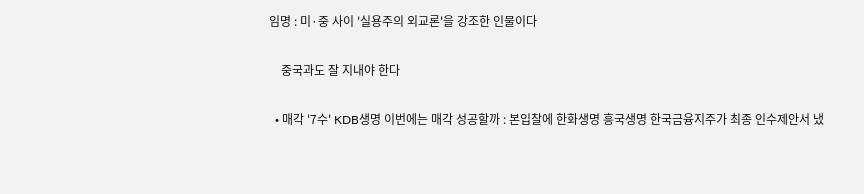임명 : 미·중 사이 '실용주의 외교론'을 강조한 인물이다

    중국과도 잘 지내야 한다

  • 매각 '7수' KDB생명 이번에는 매각 성공할까 : 본입찰에 한화생명 흥국생명 한국금융지주가 최종 인수제안서 냈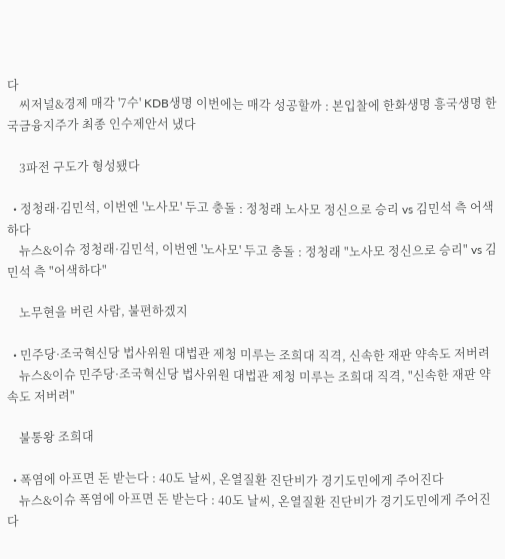다
    씨저널&경제 매각 '7수' KDB생명 이번에는 매각 성공할까 : 본입찰에 한화생명 흥국생명 한국금융지주가 최종 인수제안서 냈다

    3파전 구도가 형성됐다

  • 정청래·김민석, 이번엔 '노사모' 두고 충돌 : 정청래 노사모 정신으로 승리 vs 김민석 측 어색하다
    뉴스&이슈 정청래·김민석, 이번엔 '노사모' 두고 충돌 : 정청래 "노사모 정신으로 승리" vs 김민석 측 "어색하다"

    노무현을 버린 사람, 불편하겠지

  • 민주당·조국혁신당 법사위원 대법관 제청 미루는 조희대 직격, 신속한 재판 약속도 저버려
    뉴스&이슈 민주당·조국혁신당 법사위원 대법관 제청 미루는 조희대 직격, "신속한 재판 약속도 저버려"

    불통왕 조희대

  • 폭염에 아프면 돈 받는다 : 40도 날씨, 온열질환 진단비가 경기도민에게 주어진다
    뉴스&이슈 폭염에 아프면 돈 받는다 : 40도 날씨, 온열질환 진단비가 경기도민에게 주어진다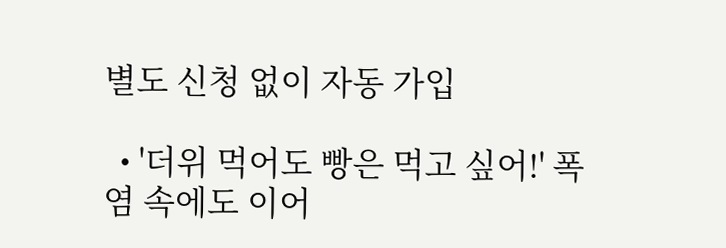별도 신청 없이 자동 가입

  • '더위 먹어도 빵은 먹고 싶어!' 폭염 속에도 이어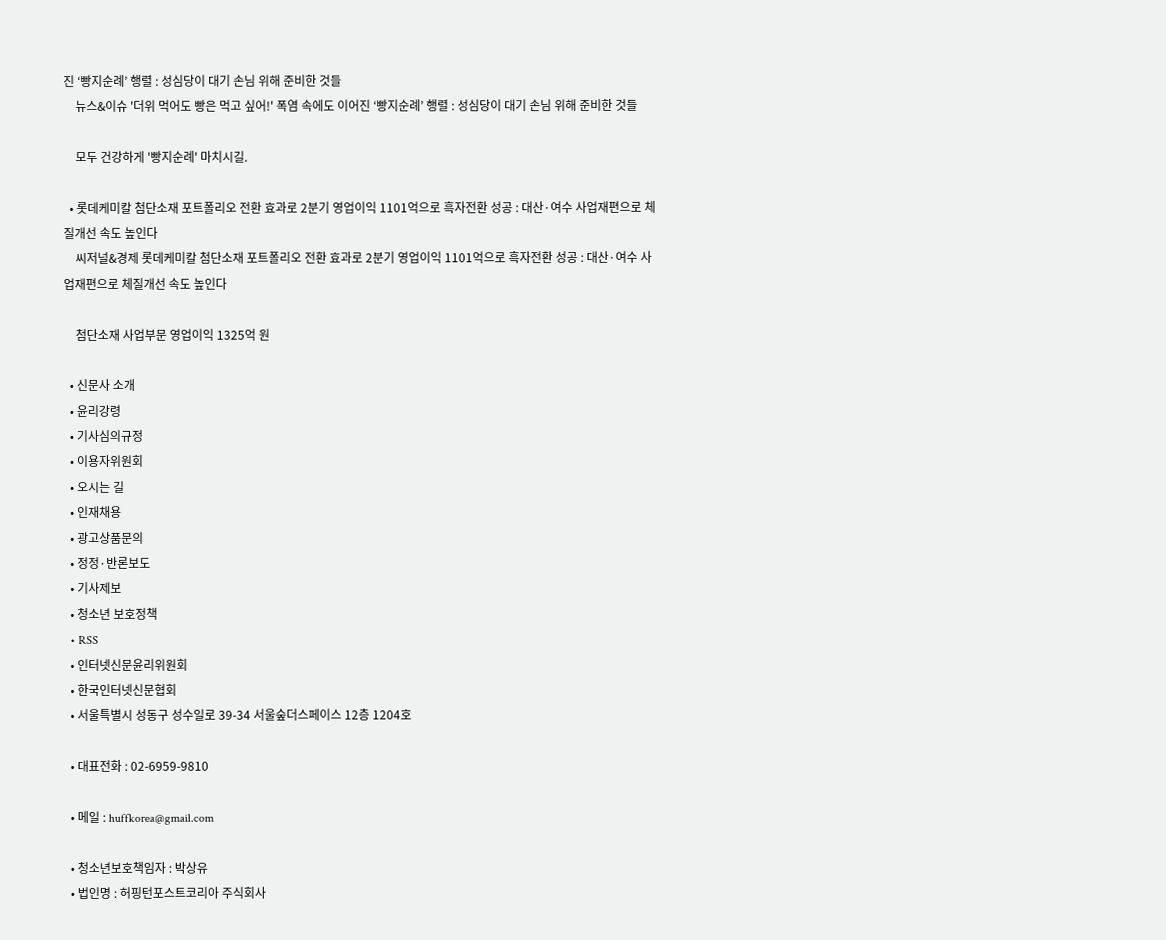진 ‘빵지순례’ 행렬 : 성심당이 대기 손님 위해 준비한 것들
    뉴스&이슈 '더위 먹어도 빵은 먹고 싶어!' 폭염 속에도 이어진 ‘빵지순례’ 행렬 : 성심당이 대기 손님 위해 준비한 것들

    모두 건강하게 '빵지순례' 마치시길.

  • 롯데케미칼 첨단소재 포트폴리오 전환 효과로 2분기 영업이익 1101억으로 흑자전환 성공 : 대산·여수 사업재편으로 체질개선 속도 높인다
    씨저널&경제 롯데케미칼 첨단소재 포트폴리오 전환 효과로 2분기 영업이익 1101억으로 흑자전환 성공 : 대산·여수 사업재편으로 체질개선 속도 높인다

    첨단소재 사업부문 영업이익 1325억 원

  • 신문사 소개
  • 윤리강령
  • 기사심의규정
  • 이용자위원회
  • 오시는 길
  • 인재채용
  • 광고상품문의
  • 정정·반론보도
  • 기사제보
  • 청소년 보호정책
  • RSS
  • 인터넷신문윤리위원회
  • 한국인터넷신문협회
  • 서울특별시 성동구 성수일로 39-34 서울숲더스페이스 12층 1204호

  • 대표전화 : 02-6959-9810

  • 메일 : huffkorea@gmail.com

  • 청소년보호책임자 : 박상유
  • 법인명 : 허핑턴포스트코리아 주식회사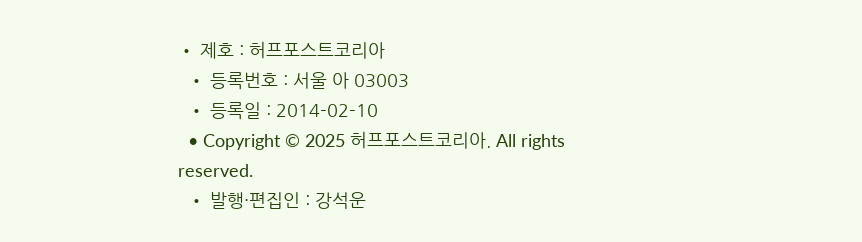• 제호 : 허프포스트코리아
  • 등록번호 : 서울 아 03003
  • 등록일 : 2014-02-10
  • Copyright © 2025 허프포스트코리아. All rights reserved.
  • 발행·편집인 : 강석운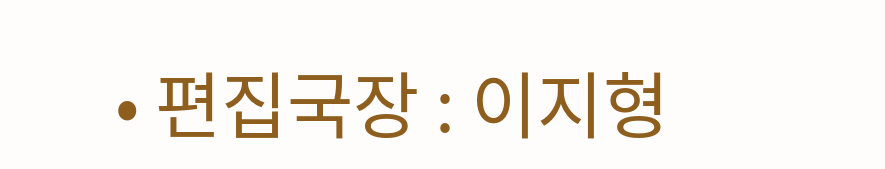• 편집국장 : 이지형